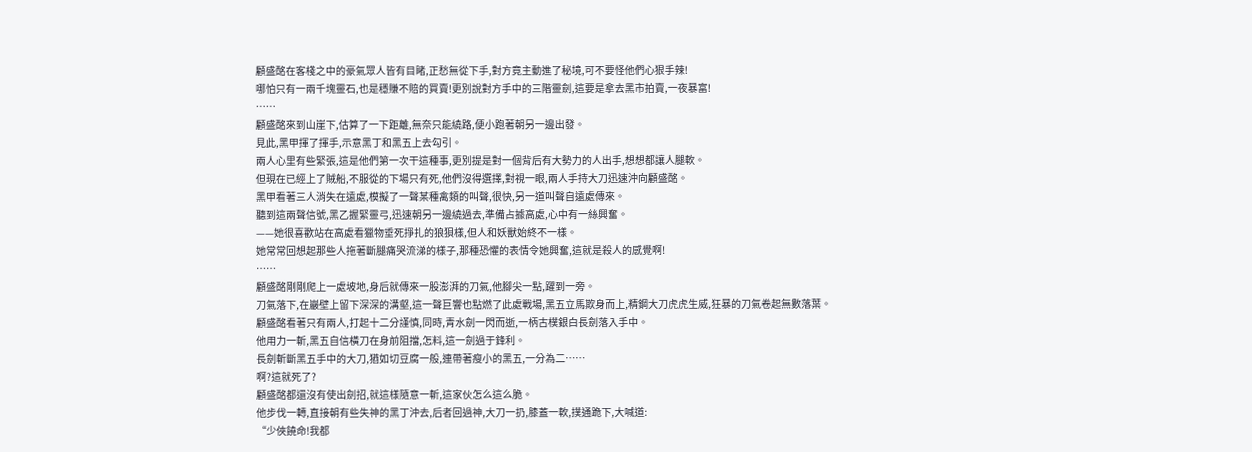顧盛酩在客棧之中的豪氣眾人皆有目睹,正愁無從下手,對方竟主動進了秘境,可不要怪他們心狠手辣!
哪怕只有一兩千塊靈石,也是穩賺不賠的買賣!更別說對方手中的三階靈劍,這要是拿去黑市拍賣,一夜暴富!
……
顧盛酩來到山崖下,估算了一下距離,無奈只能繞路,便小跑著朝另一邊出發。
見此,黑甲揮了揮手,示意黑丁和黑五上去勾引。
兩人心里有些緊張,這是他們第一次干這種事,更別提是對一個背后有大勢力的人出手,想想都讓人腿軟。
但現在已經上了賊船,不服從的下場只有死,他們沒得選擇,對視一眼,兩人手持大刀迅速沖向顧盛酩。
黑甲看著三人消失在遠處,模擬了一聲某種禽類的叫聲,很快,另一道叫聲自遠處傳來。
聽到這兩聲信號,黑乙握緊靈弓,迅速朝另一邊繞過去,準備占據高處,心中有一絲興奮。
——她很喜歡站在高處看獵物垂死掙扎的狼狽樣,但人和妖獸始終不一樣。
她常常回想起那些人拖著斷腿痛哭流涕的樣子,那種恐懼的表情令她興奮,這就是殺人的感覺啊!
……
顧盛酩剛剛爬上一處坡地,身后就傳來一股澎湃的刀氣,他腳尖一點,躍到一旁。
刀氣落下,在巖壁上留下深深的溝壑,這一聲巨響也點燃了此處戰場,黑五立馬欺身而上,精鋼大刀虎虎生威,狂暴的刀氣卷起無數落葉。
顧盛酩看著只有兩人,打起十二分謹慎,同時,青水劍一閃而逝,一柄古樸銀白長劍落入手中。
他用力一斬,黑五自信橫刀在身前阻擋,怎料,這一劍過于鋒利。
長劍斬斷黑五手中的大刀,猶如切豆腐一般,連帶著瘦小的黑五,一分為二……
啊?這就死了?
顧盛酩都還沒有使出劍招,就這樣隨意一斬,這家伙怎么這么脆。
他步伐一轉,直接朝有些失神的黑丁沖去,后者回過神,大刀一扔,膝蓋一軟,撲通跪下,大喊道:
“少俠饒命!我都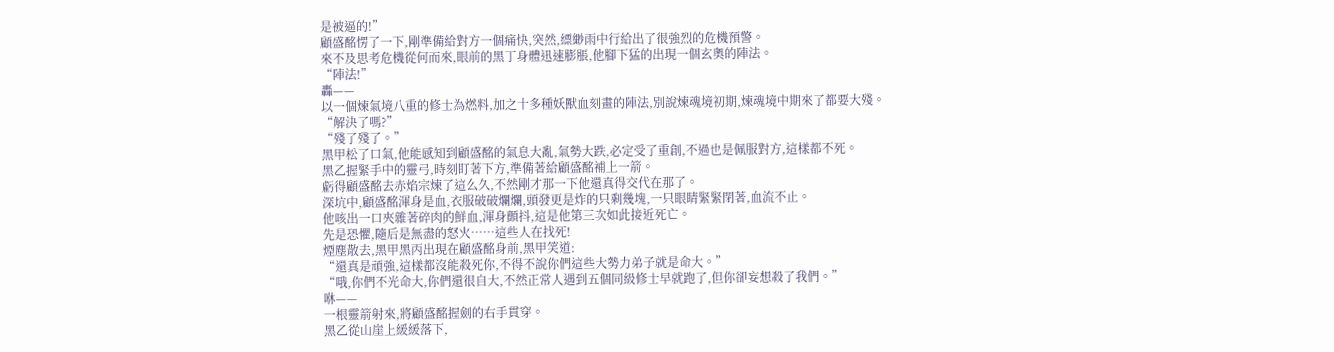是被逼的!”
顧盛酩愣了一下,剛準備給對方一個痛快,突然,縹緲雨中行給出了很強烈的危機預警。
來不及思考危機從何而來,眼前的黑丁身體迅速膨脹,他腳下猛的出現一個玄奧的陣法。
“陣法!”
轟——
以一個煉氣境八重的修士為燃料,加之十多種妖獸血刻畫的陣法,別說煉魂境初期,煉魂境中期來了都要大殘。
“解決了嗎?”
“殘了殘了。”
黑甲松了口氣,他能感知到顧盛酩的氣息大亂,氣勢大跌,必定受了重創,不過也是佩服對方,這樣都不死。
黑乙握緊手中的靈弓,時刻盯著下方,準備著給顧盛酩補上一箭。
虧得顧盛酩去赤焰宗煉了這么久,不然剛才那一下他還真得交代在那了。
深坑中,顧盛酩渾身是血,衣服破破爛爛,頭發更是炸的只剩幾塊,一只眼睛緊緊閉著,血流不止。
他咳出一口夾雜著碎肉的鮮血,渾身顫抖,這是他第三次如此接近死亡。
先是恐懼,隨后是無盡的怒火……這些人在找死!
煙塵散去,黑甲黑丙出現在顧盛酩身前,黑甲笑道:
“還真是頑強,這樣都沒能殺死你,不得不說你們這些大勢力弟子就是命大。”
“哦,你們不光命大,你們還很自大,不然正常人遇到五個同級修士早就跑了,但你卻妄想殺了我們。”
咻——
一根靈箭射來,將顧盛酩握劍的右手貫穿。
黑乙從山崖上緩緩落下,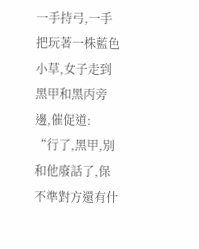一手持弓,一手把玩著一株藍色小草,女子走到黑甲和黑丙旁邊,催促道:
“行了,黑甲,別和他廢話了,保不準對方還有什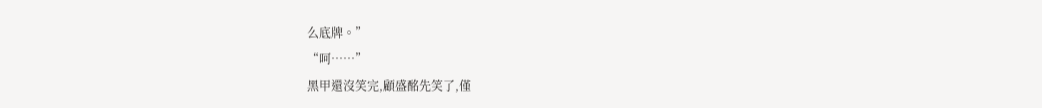么底牌。”
“呵……”
黑甲還沒笑完,顧盛酩先笑了,僅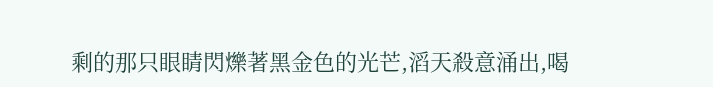剩的那只眼睛閃爍著黑金色的光芒,滔天殺意涌出,喝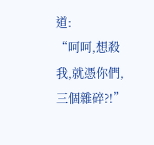道:
“呵呵,想殺我,就憑你們,三個雜碎?!”